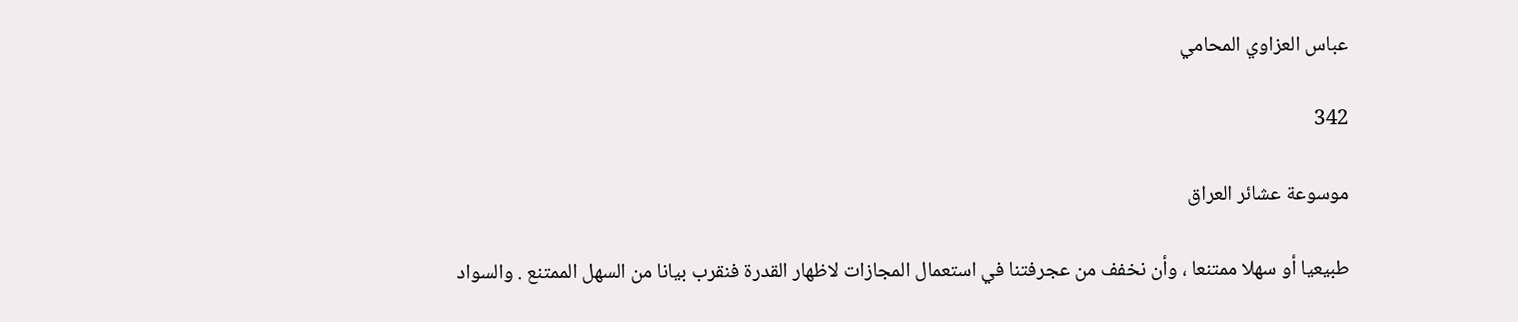عباس العزاوي المحامي

342

موسوعة عشائر العراق

طبيعيا أو سهلا ممتنعا ، وأن نخفف من عجرفتنا في استعمال المجازات لاظهار القدرة فنقرب بيانا من السهل الممتنع . والسواد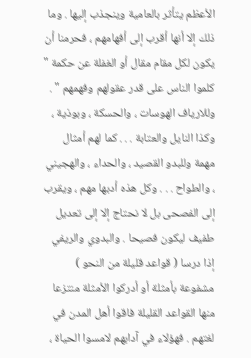الأعظم يتأثر بالعامية وينجذب إليها . وما ذلك إلا أنها أقرب إلى أفهامهم ، فحرمنا أن يكون لكل مقام مقال أو الغفلة عن حكمة " كلموا الناس على قدر عقولهم وفهمهم " . وللارياف الهوسات ، والحسكة ، وبوذية ، وكذا النايل والعتابة . . . كما لهم أمثال مهمة وللبدو القصيد ، والحداء ، والهجيني ، والطواح . . . وكل هذه أدبها مهم ، ويقرب إلى الفصحى بل لا نحتاج إلا إلى تعديل طفيف ليكون فصيحا . والبدوي والريفي إذا درسا ( قواعد قليلة من النحو ) مشفوعة بأمثلة أو أدركوا الأمثلة منتزعا منها القواعد القليلة فاقوا أهل المدن في لغتهم . فهؤلاء في آدابهم لامسوا الحياة ،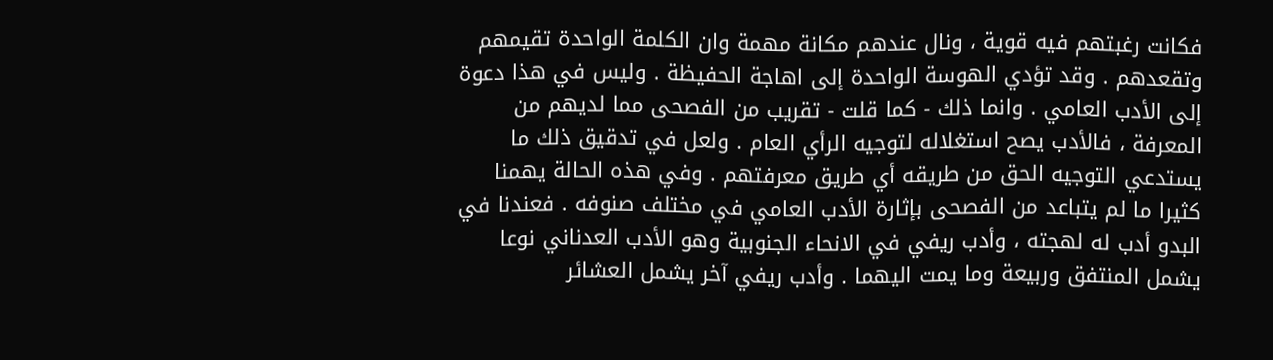فكانت رغبتهم فيه قوية ، ونال عندهم مكانة مهمة وان الكلمة الواحدة تقيمهم وتقعدهم . وقد تؤدي الهوسة الواحدة إلى اهاجة الحفيظة . وليس في هذا دعوة إلى الأدب العامي . وانما ذلك - كما قلت - تقريب من الفصحى مما لديهم من المعرفة ، فالأدب يصح استغلاله لتوجيه الرأي العام . ولعل في تدقيق ذلك ما يستدعي التوجيه الحق من طريقه أي طريق معرفتهم . وفي هذه الحالة يهمنا كثيرا ما لم يتباعد من الفصحى بإثارة الأدب العامي في مختلف صنوفه . فعندنا في البدو أدب له لهجته ، وأدب ريفي في الانحاء الجنوبية وهو الأدب العدناني نوعا يشمل المنتفق وربيعة وما يمت اليهما . وأدب ريفي آخر يشمل العشائر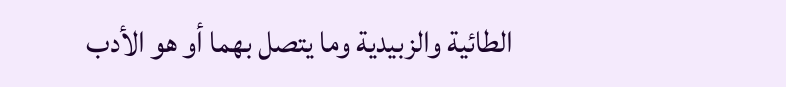الطائية والزبيدية وما يتصل بهما أو هو الأدب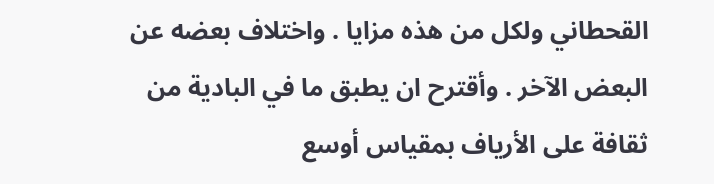القحطاني ولكل من هذه مزايا . واختلاف بعضه عن البعض الآخر . وأقترح ان يطبق ما في البادية من ثقافة على الأرياف بمقياس أوسع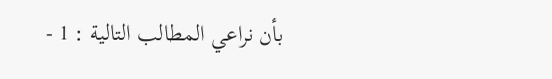بأن نراعي المطالب التالية : 1 -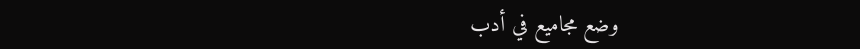وضع مجاميع في أدب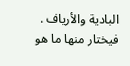البادية والأرياف . فيختار منها ما هو